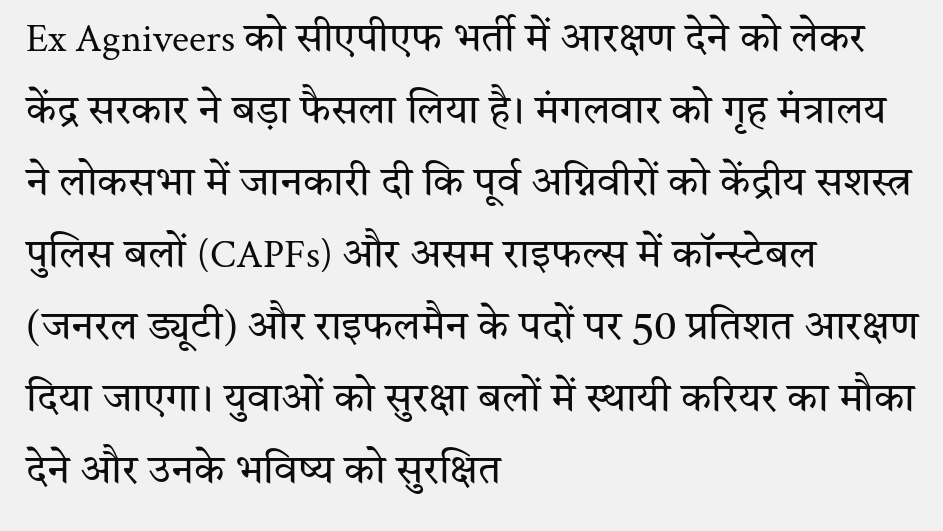Ex Agniveers को सीएपीएफ भर्ती में आरक्षण देने को लेकर केंद्र सरकार ने बड़ा फैसला लिया है। मंगलवार को गृह मंत्रालय ने लोकसभा में जानकारी दी कि पूर्व अग्निवीरों को केंद्रीय सशस्त्र पुलिस बलों (CAPFs) और असम राइफल्स में कॉन्स्टेबल (जनरल ड्यूटी) और राइफलमैन के पदों पर 50 प्रतिशत आरक्षण दिया जाएगा। युवाओं को सुरक्षा बलों में स्थायी करियर का मौका देने और उनके भविष्य को सुरक्षित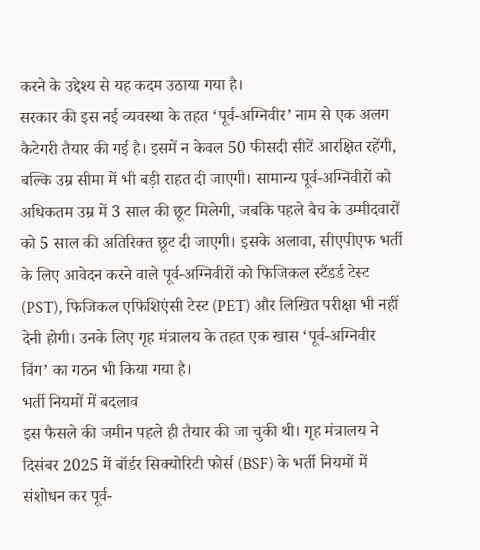करने के उद्देश्य से यह कदम उठाया गया है।
सरकार की इस नई व्यवस्था के तहत ‘पूर्व-अग्निवीर’ नाम से एक अलग कैटेगरी तैयार की गई है। इसमें न केवल 50 फीसदी सीटें आरक्षित रहेंगी, बल्कि उम्र सीमा में भी बड़ी राहत दी जाएगी। सामान्य पूर्व-अग्निवीरों को अधिकतम उम्र में 3 साल की छूट मिलेगी, जबकि पहले बैच के उम्मीदवारों को 5 साल की अतिरिक्त छूट दी जाएगी। इसके अलावा, सीएपीएफ भर्ती के लिए आवेदन करने वाले पूर्व-अग्निवीरों को फिजिकल स्टैंडर्ड टेस्ट (PST), फिजिकल एफिशिएंसी टेस्ट (PET) और लिखित परीक्षा भी नहीं देनी होगी। उनके लिए गृह मंत्रालय के तहत एक खास ‘पूर्व-अग्निवीर विंग’ का गठन भी किया गया है।
भर्ती नियमों में बदलाव
इस फैसले की जमीन पहले ही तैयार की जा चुकी थी। गृह मंत्रालय ने दिसंबर 2025 में बॉर्डर सिक्योरिटी फोर्स (BSF) के भर्ती नियमों में संशोधन कर पूर्व-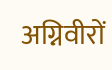अग्निवीरों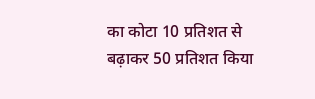का कोटा 10 प्रतिशत से बढ़ाकर 50 प्रतिशत किया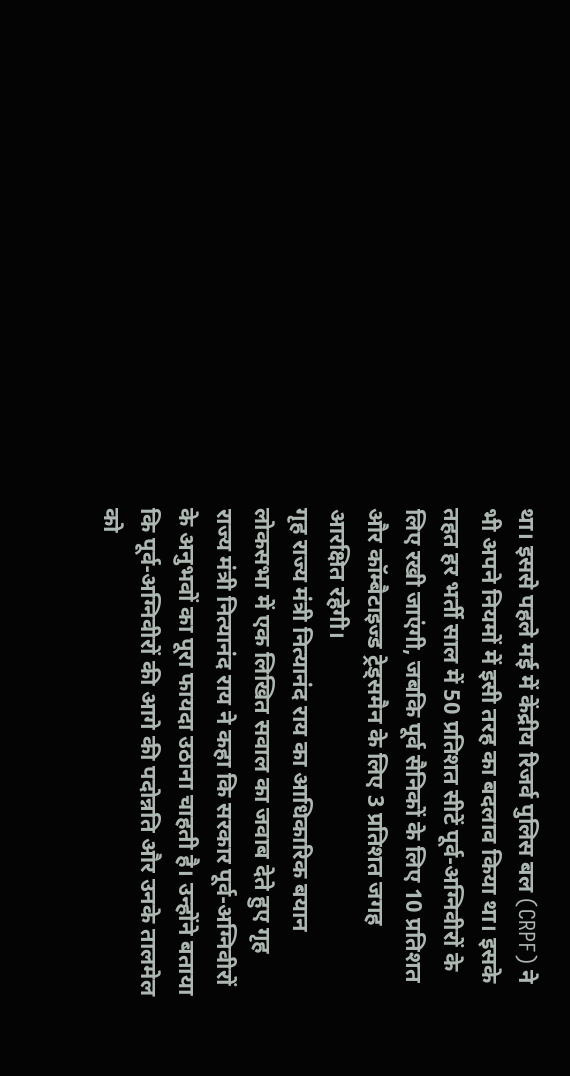था। इससे पहले मई में केंद्रीय रिजर्व पुलिस बल (CRPF) ने भी अपने नियमों में इसी तरह का बदलाव किया था। इसके तहत हर भर्ती साल में 50 प्रतिशत सीटें पूर्व-अग्निवीरों के लिए रखी जाएंगी, जबकि पूर्व सैनिकों के लिए 10 प्रतिशत और कॉम्बैटाइज्ड ट्रेड्समैन के लिए 3 प्रतिशत जगह आरक्षित रहेगी।
गृह राज्य मंत्री नित्यानंद राय का आधिकारिक बयान
लोकसभा में एक लिखित सवाल का जवाब देते हुए गृह राज्य मंत्री नित्यानंद राय ने कहा कि सरकार पूर्व-अग्निवीरों के अनुभवों का पूरा फायदा उठाना चाहती है। उन्होंने बताया कि पूर्व-अग्निवीरों की आगे की पदोन्नति और उनके तालमेल को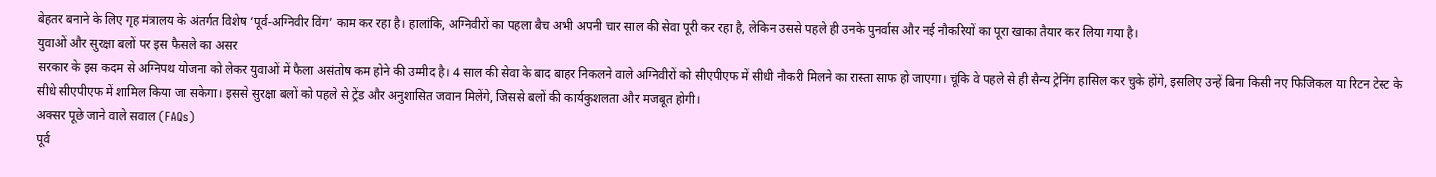बेहतर बनाने के लिए गृह मंत्रालय के अंतर्गत विशेष ‘पूर्व-अग्निवीर विंग’ काम कर रहा है। हालांकि, अग्निवीरों का पहला बैच अभी अपनी चार साल की सेवा पूरी कर रहा है, लेकिन उससे पहले ही उनके पुनर्वास और नई नौकरियों का पूरा खाका तैयार कर लिया गया है।
युवाओं और सुरक्षा बलों पर इस फैसले का असर
सरकार के इस कदम से अग्निपथ योजना को लेकर युवाओं में फैला असंतोष कम होने की उम्मीद है। 4 साल की सेवा के बाद बाहर निकलने वाले अग्निवीरों को सीएपीएफ में सीधी नौकरी मिलने का रास्ता साफ हो जाएगा। चूंकि वे पहले से ही सैन्य ट्रेनिंग हासिल कर चुके होंगे, इसलिए उन्हें बिना किसी नए फिजिकल या रिटन टेस्ट के सीधे सीएपीएफ में शामिल किया जा सकेगा। इससे सुरक्षा बलों को पहले से ट्रेंड और अनुशासित जवान मिलेंगे, जिससे बलों की कार्यकुशलता और मजबूत होगी।
अक्सर पूछे जाने वाले सवाल (FAQs)
पूर्व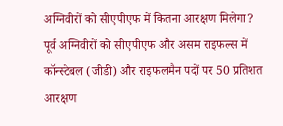अग्निवीरों को सीएपीएफ में कितना आरक्षण मिलेगा?
पूर्व अग्निवीरों को सीएपीएफ और असम राइफल्स में कॉन्स्टेबल (जीडी) और राइफलमैन पदों पर 50 प्रतिशत आरक्षण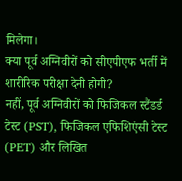मिलेगा।
क्या पूर्व अग्निवीरों को सीएपीएफ भर्ती में शारीरिक परीक्षा देनी होगी?
नहीं, पूर्व अग्निवीरों को फिजिकल स्टैंडर्ड टेस्ट (PST), फिजिकल एफिशिएंसी टेस्ट (PET) और लिखित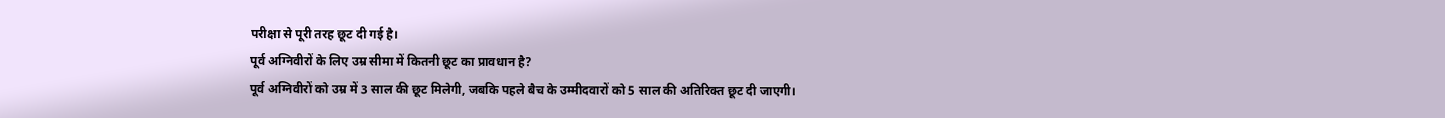परीक्षा से पूरी तरह छूट दी गई है।
पूर्व अग्निवीरों के लिए उम्र सीमा में कितनी छूट का प्रावधान है?
पूर्व अग्निवीरों को उम्र में 3 साल की छूट मिलेगी, जबकि पहले बैच के उम्मीदवारों को 5 साल की अतिरिक्त छूट दी जाएगी।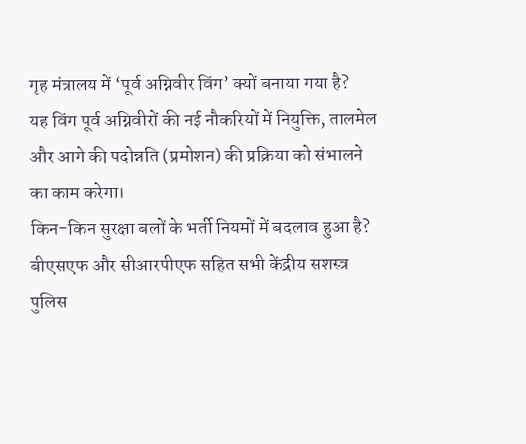गृह मंत्रालय में ‘पूर्व अग्निवीर विंग’ क्यों बनाया गया है?
यह विंग पूर्व अग्निवीरों की नई नौकरियों में नियुक्ति, तालमेल और आगे की पदोन्नति (प्रमोशन) की प्रक्रिया को संभालने का काम करेगा।
किन-किन सुरक्षा बलों के भर्ती नियमों में बदलाव हुआ है?
बीएसएफ और सीआरपीएफ सहित सभी केंद्रीय सशस्त्र पुलिस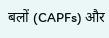बलों (CAPFs) और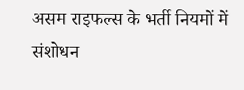असम राइफल्स के भर्ती नियमों में संशोधन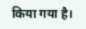किया गया है।